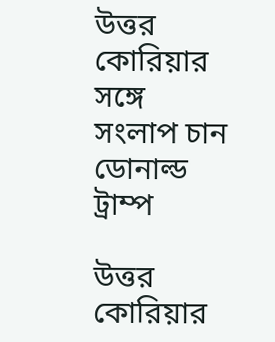উত্তর কোরিয়ার সঙ্গে সংলাপ চান ডোনাল্ড ট্রাম্প

উত্তর কোরিয়ার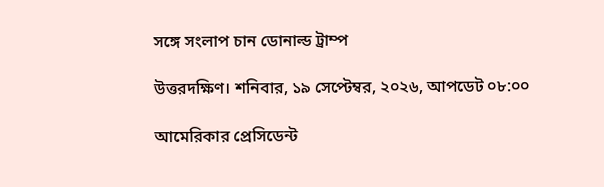সঙ্গে সংলাপ চান ডোনাল্ড ট্রাম্প

উত্তরদক্ষিণ। শনিবার, ১৯ সেপ্টেম্বর, ২০২৬, আপডেট ০৮:০০

আমেরিকার প্রেসিডেন্ট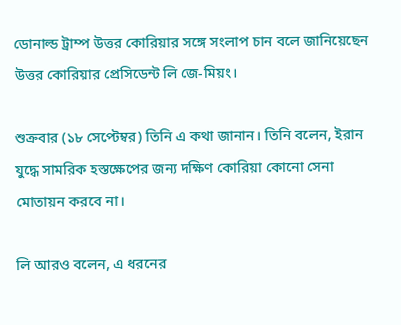ডোনাল্ড ট্রাম্প উত্তর কোরিয়ার সঙ্গে সংলাপ চান বলে জানিয়েছেন উত্তর কোরিয়ার প্রেসিডেন্ট লি জে-মিয়ং।

শুক্রবার (১৮ সেপ্টেম্বর) তিনি এ কথা জানান। তিনি বলেন, ইরান যুদ্ধে সামরিক হস্তক্ষেপের জন্য দক্ষিণ কোরিয়া কোনো সেনা মোতায়ন করবে না।

লি আরও বলেন, এ ধরনের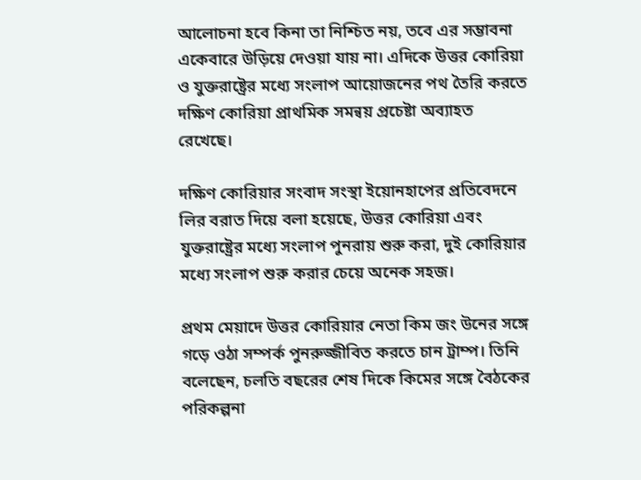আলোচনা হবে কিনা তা নিশ্চিত নয়, তবে এর সম্ভাবনা একেবারে উড়িয়ে দেওয়া যায় না। এদিকে উত্তর কোরিয়া ও যুক্তরাষ্ট্রের মধ্যে সংলাপ আয়োজনের পথ তৈরি করতে দক্ষিণ কোরিয়া প্রাথমিক সমন্বয় প্রচেষ্টা অব্যাহত রেখেছে।

দক্ষিণ কোরিয়ার সংবাদ সংস্থা ইয়োনহাপের প্রতিবেদনে লির বরাত দিয়ে বলা হয়েছে, উত্তর কোরিয়া এবং যুক্তরাষ্ট্রের মধ্যে সংলাপ পুনরায় শুরু করা, দুই কোরিয়ার মধ্যে সংলাপ শুরু করার চেয়ে অনেক সহজ।

প্রথম মেয়াদে উত্তর কোরিয়ার নেতা কিম জং উনের সঙ্গে গড়ে ওঠা সম্পর্ক পুনরুজ্জীবিত করতে চান ট্রাম্প। তিনি বলেছেন, চলতি বছরের শেষ দিকে কিমের সঙ্গে বৈঠকের পরিকল্পনা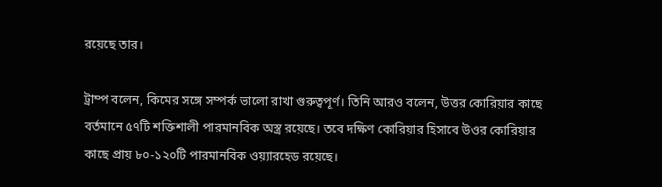রয়েছে তার।

ট্রাম্প বলেন, কিমের সঙ্গে সম্পর্ক ভালো রাখা গুরুত্বপূর্ণ। তিনি আরও বলেন, উত্তর কোরিয়ার কাছে বর্তমানে ৫৭টি শক্তিশালী পারমানবিক অস্ত্র রয়েছে। তবে দক্ষিণ কোরিয়ার হিসাবে উওর কোরিয়ার কাছে প্রায় ৮০-১২০টি পারমানবিক ওয়্যারহেড রয়েছে।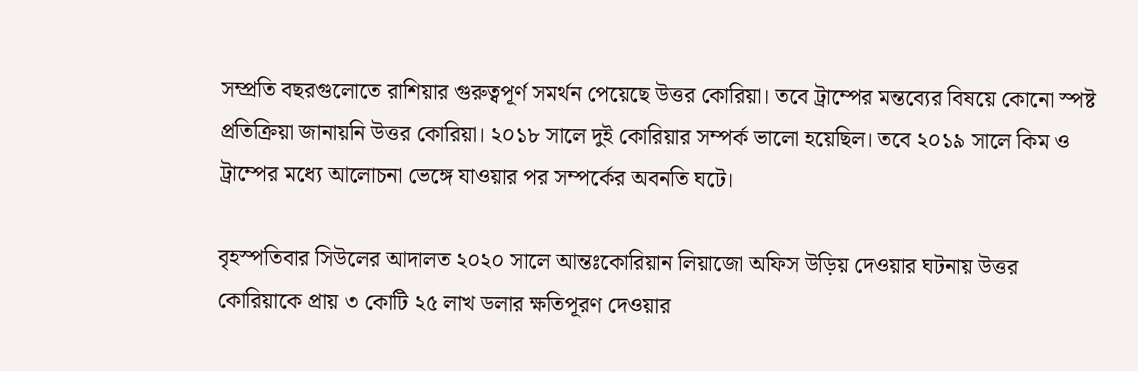সম্প্রতি বছরগুলোতে রাশিয়ার গুরুত্বপূর্ণ সমর্থন পেয়েছে উত্তর কোরিয়া। তবে ট্রাম্পের মন্তব্যের বিষয়ে কোনো স্পষ্ট প্রতিক্রিয়া জানায়নি উত্তর কোরিয়া। ২০১৮ সালে দুই কোরিয়ার সম্পর্ক ভালো হয়েছিল। তবে ২০১৯ সালে কিম ও ট্রাম্পের মধ্যে আলোচনা ভেঙ্গে যাওয়ার পর সম্পর্কের অবনতি ঘটে।

বৃহস্পতিবার সিউলের আদালত ২০২০ সালে আন্তঃকোরিয়ান লিয়াজো অফিস উড়িয় দেওয়ার ঘটনায় উত্তর কোরিয়াকে প্রায় ৩ কোটি ২৫ লাখ ডলার ক্ষতিপূরণ দেওয়ার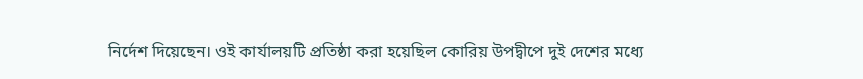নির্দেশ দিয়েছেন। ওই কার্যালয়টি প্রতিষ্ঠা করা হয়েছিল কোরিয় উপদ্বীপে দুই দেশের মধ্যে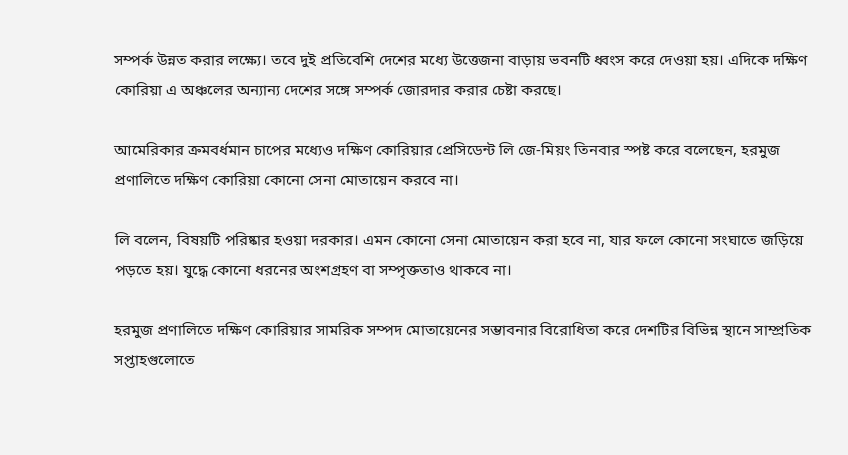সম্পর্ক উন্নত করার লক্ষ্যে। তবে দুই প্রতিবেশি দেশের মধ্যে উত্তেজনা বাড়ায় ভবনটি ধ্বংস করে দেওয়া হয়। এদিকে দক্ষিণ কোরিয়া এ অঞ্চলের অন্যান্য দেশের সঙ্গে সম্পর্ক জোরদার করার চেষ্টা করছে।

আমেরিকার ক্রমবর্ধমান চাপের মধ্যেও দক্ষিণ কোরিয়ার প্রেসিডেন্ট লি জে-মিয়ং তিনবার স্পষ্ট করে বলেছেন, হরমুজ প্রণালিতে দক্ষিণ কোরিয়া কোনো সেনা মোতায়েন করবে না।

লি বলেন, বিষয়টি পরিষ্কার হওয়া দরকার। এমন কোনো সেনা মোতায়েন করা হবে না, যার ফলে কোনো সংঘাতে জড়িয়ে পড়তে হয়। যুদ্ধে কোনো ধরনের অংশগ্রহণ বা সম্পৃক্ততাও থাকবে না।

হরমুজ প্রণালিতে দক্ষিণ কোরিয়ার সামরিক সম্পদ মোতায়েনের সম্ভাবনার বিরোধিতা করে দেশটির বিভিন্ন স্থানে সাম্প্রতিক সপ্তাহগুলোতে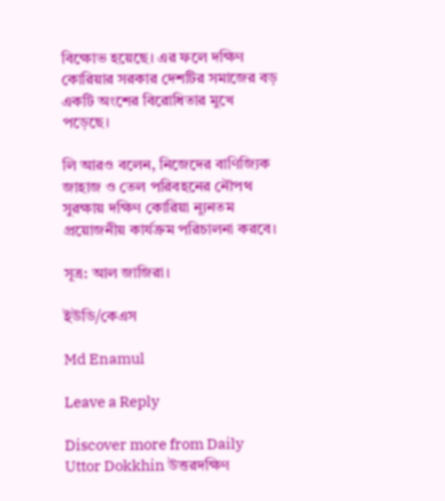বিক্ষোভ হয়েছে। এর ফলে দক্ষিণ কোরিয়ার সরকার দেশটির সমাজের বড় একটি অংশের বিরোধিতার মুখে পড়েছে।

লি আরও বলেন, নিজেদের বাণিজ্যিক জাহাজ ও তেল পরিবহনের নৌপথ সুরক্ষায় দক্ষিণ কোরিয়া ন্যূনতম প্রয়োজনীয় কার্যক্রম পরিচালনা করবে।

সূত্র: আল জাজিরা।

ইউডি/কেএস

Md Enamul

Leave a Reply

Discover more from Daily Uttor Dokkhin উত্তরদক্ষিণ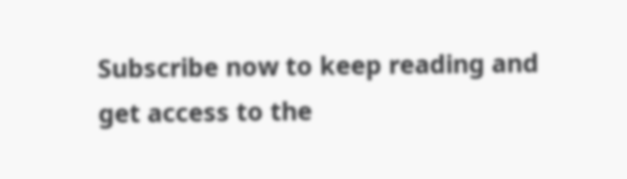Subscribe now to keep reading and get access to the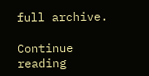full archive.

Continue reading